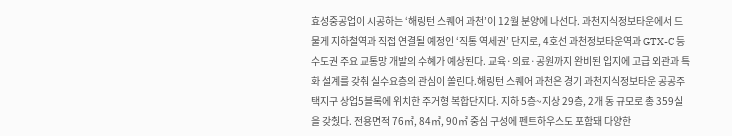효성중공업이 시공하는 ‘해링턴 스퀘어 과천’이 12월 분양에 나선다. 과천지식정보타운에서 드물게 지하철역과 직접 연결될 예정인 ‘직통 역세권’ 단지로, 4호선 과천정보타운역과 GTX-C 등 수도권 주요 교통망 개발의 수혜가 예상된다. 교육·의료·공원까지 완비된 입지에 고급 외관과 특화 설계를 갖춰 실수요층의 관심이 쏠린다.해링턴 스퀘어 과천은 경기 과천지식정보타운 공공주택지구 상업5블록에 위치한 주거형 복합단지다. 지하 5층~지상 29층, 2개 동 규모로 총 359실을 갖췄다. 전용면적 76㎡, 84㎡, 90㎡ 중심 구성에 펜트하우스도 포함돼 다양한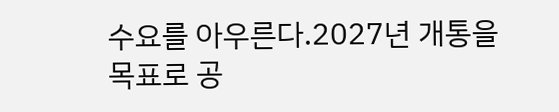수요를 아우른다.2027년 개통을 목표로 공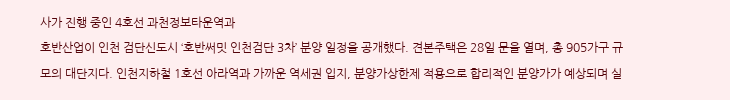사가 진행 중인 4호선 과천정보타운역과
호반산업이 인천 검단신도시 ‘호반써밋 인천검단 3차’ 분양 일정을 공개했다. 견본주택은 28일 문을 열며, 총 905가구 규모의 대단지다. 인천지하철 1호선 아라역과 가까운 역세권 입지, 분양가상한제 적용으로 합리적인 분양가가 예상되며 실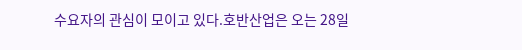수요자의 관심이 모이고 있다.호반산업은 오는 28일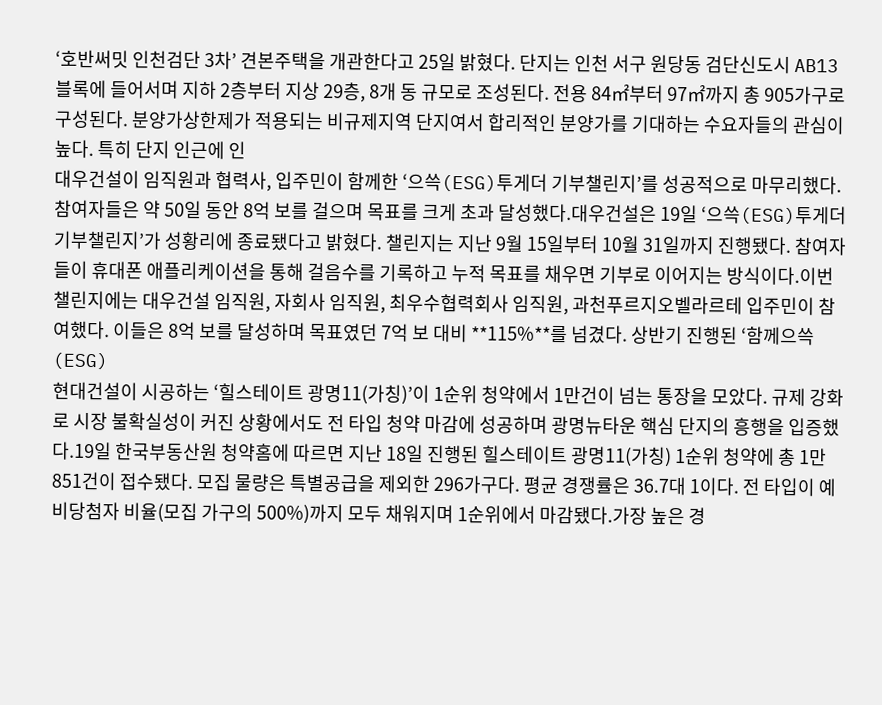‘호반써밋 인천검단 3차’ 견본주택을 개관한다고 25일 밝혔다. 단지는 인천 서구 원당동 검단신도시 AB13블록에 들어서며 지하 2층부터 지상 29층, 8개 동 규모로 조성된다. 전용 84㎡부터 97㎡까지 총 905가구로 구성된다. 분양가상한제가 적용되는 비규제지역 단지여서 합리적인 분양가를 기대하는 수요자들의 관심이 높다. 특히 단지 인근에 인
대우건설이 임직원과 협력사, 입주민이 함께한 ‘으쓱(ESG)투게더 기부챌린지’를 성공적으로 마무리했다. 참여자들은 약 50일 동안 8억 보를 걸으며 목표를 크게 초과 달성했다.대우건설은 19일 ‘으쓱(ESG)투게더 기부챌린지’가 성황리에 종료됐다고 밝혔다. 챌린지는 지난 9월 15일부터 10월 31일까지 진행됐다. 참여자들이 휴대폰 애플리케이션을 통해 걸음수를 기록하고 누적 목표를 채우면 기부로 이어지는 방식이다.이번 챌린지에는 대우건설 임직원, 자회사 임직원, 최우수협력회사 임직원, 과천푸르지오벨라르테 입주민이 참여했다. 이들은 8억 보를 달성하며 목표였던 7억 보 대비 **115%**를 넘겼다. 상반기 진행된 ‘함께으쓱(ESG)
현대건설이 시공하는 ‘힐스테이트 광명11(가칭)’이 1순위 청약에서 1만건이 넘는 통장을 모았다. 규제 강화로 시장 불확실성이 커진 상황에서도 전 타입 청약 마감에 성공하며 광명뉴타운 핵심 단지의 흥행을 입증했다.19일 한국부동산원 청약홈에 따르면 지난 18일 진행된 힐스테이트 광명11(가칭) 1순위 청약에 총 1만851건이 접수됐다. 모집 물량은 특별공급을 제외한 296가구다. 평균 경쟁률은 36.7대 1이다. 전 타입이 예비당첨자 비율(모집 가구의 500%)까지 모두 채워지며 1순위에서 마감됐다.가장 높은 경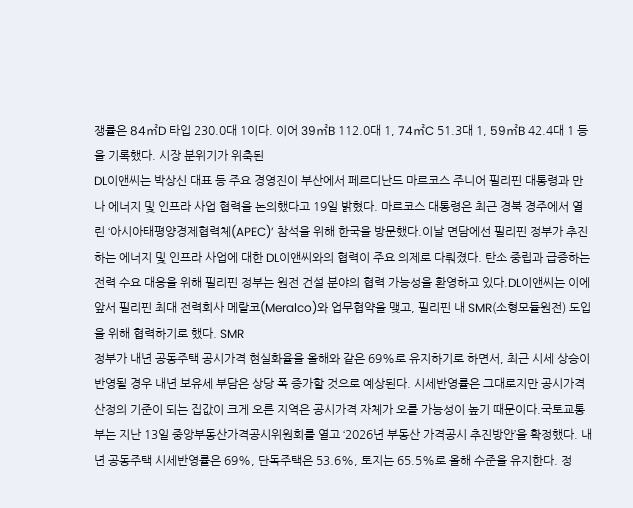쟁률은 84㎡D 타입 230.0대 1이다. 이어 39㎡B 112.0대 1, 74㎡C 51.3대 1, 59㎡B 42.4대 1 등을 기록했다. 시장 분위기가 위축된
DL이앤씨는 박상신 대표 등 주요 경영진이 부산에서 페르디난드 마르코스 주니어 필리핀 대통령과 만나 에너지 및 인프라 사업 협력을 논의했다고 19일 밝혔다. 마르코스 대통령은 최근 경북 경주에서 열린 ‘아시아태평양경제협력체(APEC)’ 참석을 위해 한국을 방문했다.이날 면담에선 필리핀 정부가 추진하는 에너지 및 인프라 사업에 대한 DL이앤씨와의 협력이 주요 의제로 다뤄졌다. 탄소 중립과 급증하는 전력 수요 대응을 위해 필리핀 정부는 원전 건설 분야의 협력 가능성을 환영하고 있다.DL이앤씨는 이에 앞서 필리핀 최대 전력회사 메랄코(Meralco)와 업무협약을 맺고, 필리핀 내 SMR(소형모듈원전) 도입을 위해 협력하기로 했다. SMR
정부가 내년 공동주택 공시가격 현실화율을 올해와 같은 69%로 유지하기로 하면서, 최근 시세 상승이 반영될 경우 내년 보유세 부담은 상당 폭 증가할 것으로 예상된다. 시세반영률은 그대로지만 공시가격 산정의 기준이 되는 집값이 크게 오른 지역은 공시가격 자체가 오를 가능성이 높기 때문이다.국토교통부는 지난 13일 중앙부동산가격공시위원회를 열고 ‘2026년 부동산 가격공시 추진방안’을 확정했다. 내년 공동주택 시세반영률은 69%, 단독주택은 53.6%, 토지는 65.5%로 올해 수준을 유지한다. 정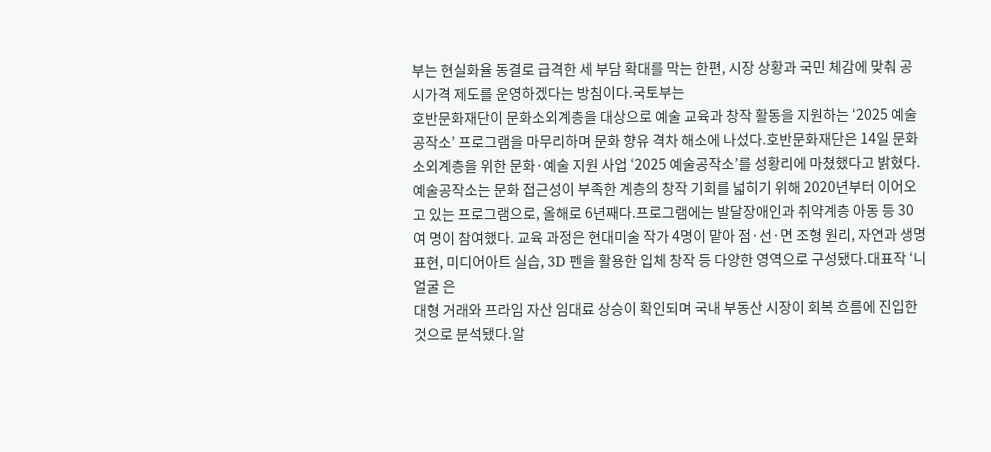부는 현실화율 동결로 급격한 세 부담 확대를 막는 한편, 시장 상황과 국민 체감에 맞춰 공시가격 제도를 운영하겠다는 방침이다.국토부는
호반문화재단이 문화소외계층을 대상으로 예술 교육과 창작 활동을 지원하는 ‘2025 예술공작소’ 프로그램을 마무리하며 문화 향유 격차 해소에 나섰다.호반문화재단은 14일 문화소외계층을 위한 문화·예술 지원 사업 ‘2025 예술공작소’를 성황리에 마쳤했다고 밝혔다. 예술공작소는 문화 접근성이 부족한 계층의 창작 기회를 넓히기 위해 2020년부터 이어오고 있는 프로그램으로, 올해로 6년째다.프로그램에는 발달장애인과 취약계층 아동 등 30여 명이 참여했다. 교육 과정은 현대미술 작가 4명이 맡아 점·선·면 조형 원리, 자연과 생명 표현, 미디어아트 실습, 3D 펜을 활용한 입체 창작 등 다양한 영역으로 구성됐다.대표작 ‘니얼굴 은
대형 거래와 프라임 자산 임대료 상승이 확인되며 국내 부동산 시장이 회복 흐름에 진입한 것으로 분석됐다.알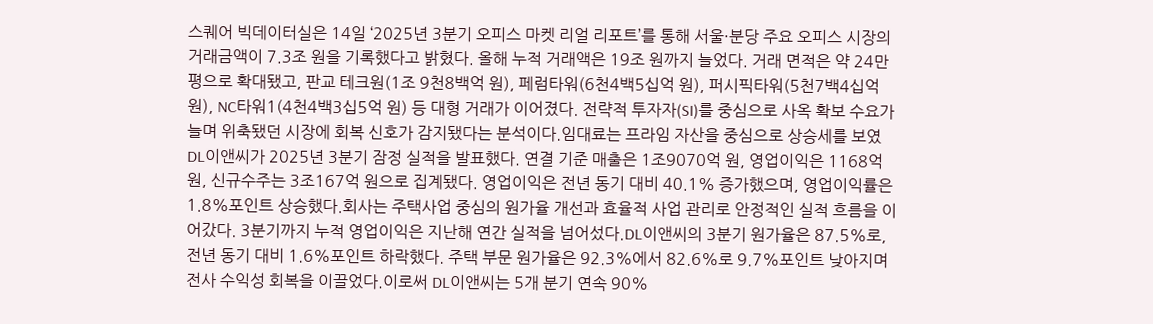스퀘어 빅데이터실은 14일 ‘2025년 3분기 오피스 마켓 리얼 리포트’를 통해 서울·분당 주요 오피스 시장의 거래금액이 7.3조 원을 기록했다고 밝혔다. 올해 누적 거래액은 19조 원까지 늘었다. 거래 면적은 약 24만 평으로 확대됐고, 판교 테크원(1조 9천8백억 원), 페럼타워(6천4백5십억 원), 퍼시픽타워(5천7백4십억 원), NC타워1(4천4백3십5억 원) 등 대형 거래가 이어졌다. 전략적 투자자(SI)를 중심으로 사옥 확보 수요가 늘며 위축됐던 시장에 회복 신호가 감지됐다는 분석이다.임대료는 프라임 자산을 중심으로 상승세를 보였
DL이앤씨가 2025년 3분기 잠정 실적을 발표했다. 연결 기준 매출은 1조9070억 원, 영업이익은 1168억 원, 신규수주는 3조167억 원으로 집계됐다. 영업이익은 전년 동기 대비 40.1% 증가했으며, 영업이익률은 1.8%포인트 상승했다.회사는 주택사업 중심의 원가율 개선과 효율적 사업 관리로 안정적인 실적 흐름을 이어갔다. 3분기까지 누적 영업이익은 지난해 연간 실적을 넘어섰다.DL이앤씨의 3분기 원가율은 87.5%로, 전년 동기 대비 1.6%포인트 하락했다. 주택 부문 원가율은 92.3%에서 82.6%로 9.7%포인트 낮아지며 전사 수익성 회복을 이끌었다.이로써 DL이앤씨는 5개 분기 연속 90%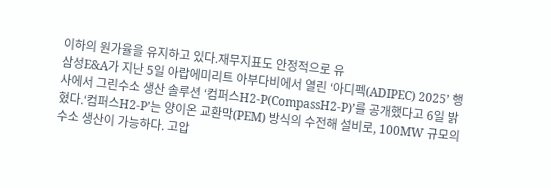이하의 원가율을 유지하고 있다.재무지표도 안정적으로 유
삼성E&A가 지난 5일 아랍에미리트 아부다비에서 열린 ‘아디펙(ADIPEC) 2025’ 행사에서 그린수소 생산 솔루션 ‘컴퍼스H2-P(CompassH2-P)’를 공개했다고 6일 밝혔다.‘컴퍼스H2-P’는 양이온 교환막(PEM) 방식의 수전해 설비로, 100MW 규모의 수소 생산이 가능하다. 고압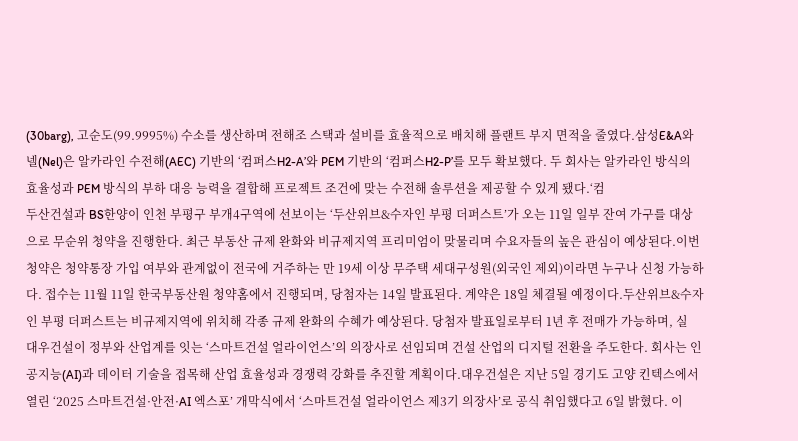(30barg), 고순도(99.9995%) 수소를 생산하며 전해조 스택과 설비를 효율적으로 배치해 플랜트 부지 면적을 줄였다.삼성E&A와 넬(Nel)은 알카라인 수전해(AEC) 기반의 ‘컴퍼스H2-A’와 PEM 기반의 ‘컴퍼스H2-P’를 모두 확보했다. 두 회사는 알카라인 방식의 효율성과 PEM 방식의 부하 대응 능력을 결합해 프로젝트 조건에 맞는 수전해 솔루션을 제공할 수 있게 됐다.‘컴
두산건설과 BS한양이 인천 부평구 부개4구역에 선보이는 ‘두산위브&수자인 부평 더퍼스트’가 오는 11일 일부 잔여 가구를 대상으로 무순위 청약을 진행한다. 최근 부동산 규제 완화와 비규제지역 프리미엄이 맞물리며 수요자들의 높은 관심이 예상된다.이번 청약은 청약통장 가입 여부와 관계없이 전국에 거주하는 만 19세 이상 무주택 세대구성원(외국인 제외)이라면 누구나 신청 가능하다. 접수는 11월 11일 한국부동산원 청약홈에서 진행되며, 당첨자는 14일 발표된다. 계약은 18일 체결될 예정이다.두산위브&수자인 부평 더퍼스트는 비규제지역에 위치해 각종 규제 완화의 수혜가 예상된다. 당첨자 발표일로부터 1년 후 전매가 가능하며, 실
대우건설이 정부와 산업계를 잇는 ‘스마트건설 얼라이언스’의 의장사로 선임되며 건설 산업의 디지털 전환을 주도한다. 회사는 인공지능(AI)과 데이터 기술을 접목해 산업 효율성과 경쟁력 강화를 추진할 계획이다.대우건설은 지난 5일 경기도 고양 킨텍스에서 열린 ‘2025 스마트건설·안전·AI 엑스포’ 개막식에서 ‘스마트건설 얼라이언스 제3기 의장사’로 공식 취임했다고 6일 밝혔다. 이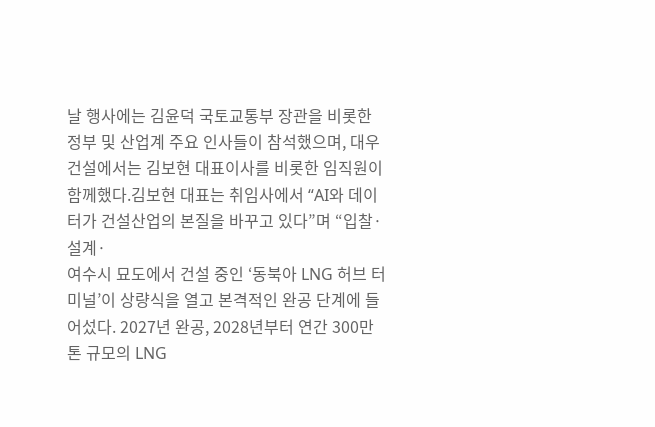날 행사에는 김윤덕 국토교통부 장관을 비롯한 정부 및 산업계 주요 인사들이 참석했으며, 대우건설에서는 김보현 대표이사를 비롯한 임직원이 함께했다.김보현 대표는 취임사에서 “AI와 데이터가 건설산업의 본질을 바꾸고 있다”며 “입찰·설계·
여수시 묘도에서 건설 중인 ‘동북아 LNG 허브 터미널’이 상량식을 열고 본격적인 완공 단계에 들어섰다. 2027년 완공, 2028년부터 연간 300만톤 규모의 LNG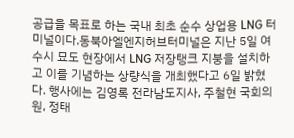공급을 목표로 하는 국내 최초 순수 상업용 LNG 터미널이다.동북아엘엔지허브터미널은 지난 5일 여수시 묘도 현장에서 LNG 저장탱크 지붕을 설치하고 이를 기념하는 상량식을 개최했다고 6일 밝혔다. 행사에는 김영록 전라남도지사, 주철현 국회의원, 정태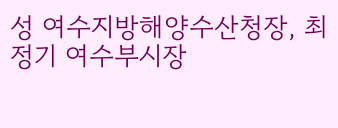성 여수지방해양수산청장, 최정기 여수부시장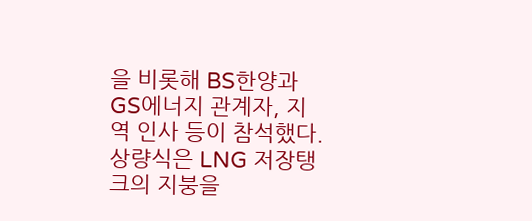을 비롯해 BS한양과 GS에너지 관계자, 지역 인사 등이 참석했다.상량식은 LNG 저장탱크의 지붕을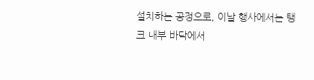설치하는 공정으로, 이날 행사에서는 탱크 내부 바닥에서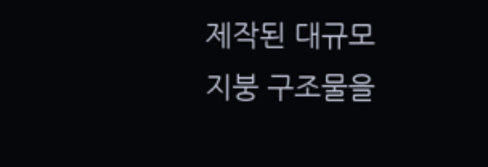제작된 대규모 지붕 구조물을